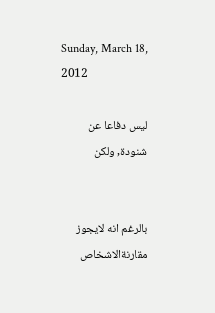Sunday, March 18, 2012

ليس دفاعا عن شنودة, ولكن


بالرغم انه لايجوز مقارنةالاشخاص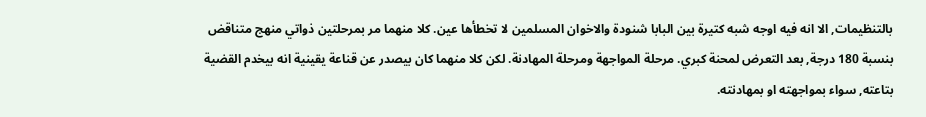بالتنظيمات, الا انه فيه اوجه شبه كتيرة بين البابا شنودة والاخوان المسلمين لا تخطأها عين. كلا منهما مر بمرحلتين ذواتي منهج متناقض بنسبة 180 درجة, بعد التعرض لمحنة كبري. مرحلة المواجهة ومرحلة المهادنة. لكن كلا منهما كان بيصدر عن قناعة يقينية انه بيخدم القضية بتاعته, سواء بمواجهته او بمهادنته.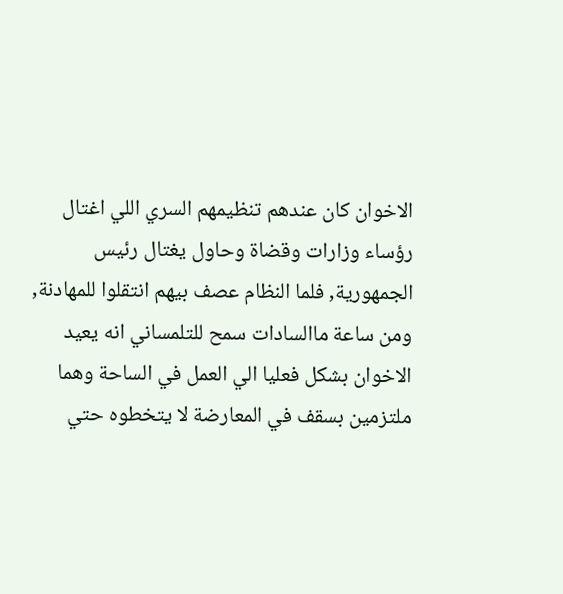الاخوان كان عندهم تنظيمهم السري اللي اغتال رؤساء وزارات وقضاة وحاول يغتال رئيس الجمهورية, فلما النظام عصف بيهم انتقلوا للمهادنة, ومن ساعة ماالسادات سمح للتلمساني انه يعيد الاخوان بشكل فعليا الي العمل في الساحة وهما ملتزمين بسقف في المعارضة لا يتخطوه حتي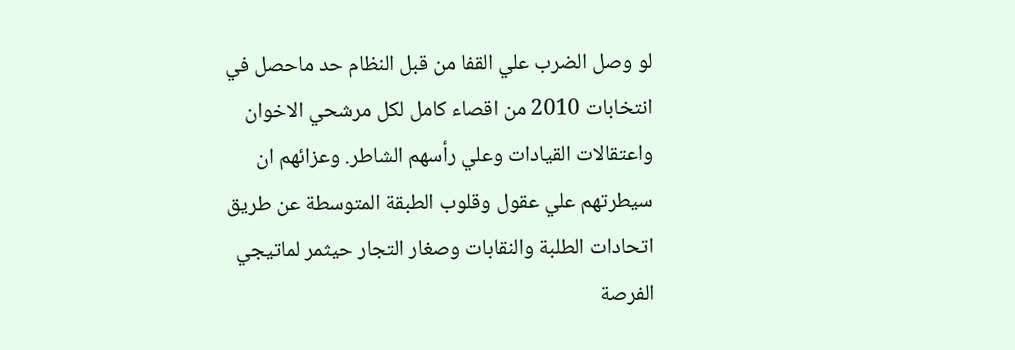لو وصل الضرب علي القفا من قبل النظام حد ماحصل في انتخابات 2010 من اقصاء كامل لكل مرشحي الاخوان واعتقالات القيادات وعلي رأسهم الشاطر. وعزائهم ان سيطرتهم علي عقول وقلوب الطبقة المتوسطة عن طريق اتحادات الطلبة والنقابات وصغار التجار حيثمر لماتيجي الفرصة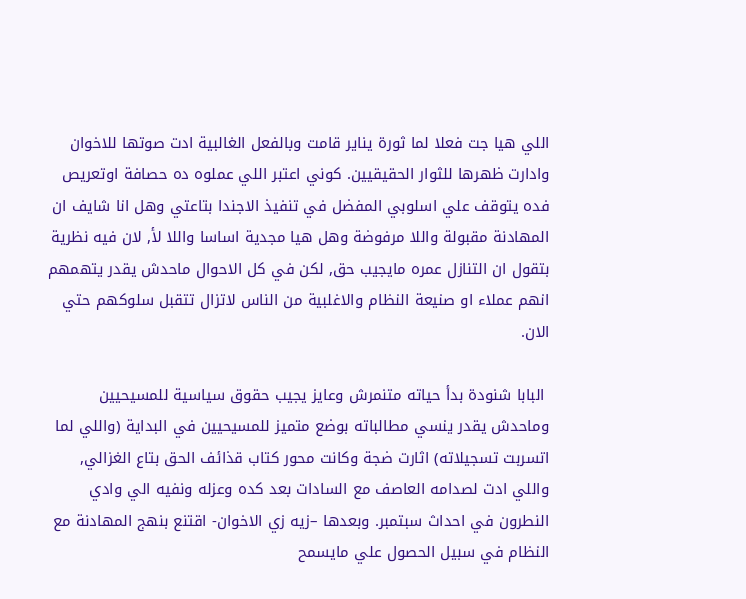اللي هيا جت فعلا لما ثورة يناير قامت وبالفعل الغالبية ادت صوتها للاخوان وادارت ظهرها للثوار الحقيقيين. كوني اعتبر اللي عملوه ده حصافة اوتعريص فده يتوقف علي اسلوبي المفضل في تنفيذ الاجندا بتاعتي وهل انا شايف ان المهادنة مقبولة واللا مرفوضة وهل هيا مجدية اساسا واللا لأ, لان فيه نظرية بتقول ان التنازل عمره مايجيب حق, لكن في كل الاحوال ماحدش يقدر يتهمهم انهم عملاء او صنيعة النظام والاغلبية من الناس لاتزال تتقبل سلوكهم حتي الان.

 البابا شنودة بدأ حياته متنمرش وعايز يجيب حقوق سياسية للمسيحيين وماحدش يقدر ينسي مطالباته بوضع متميز للمسيحيين في البداية (واللي لما اتسربت تسجيلاته) اثارت ضجة وكانت محور كتاب قذائف الحق بتاع الغزالي, واللي ادت لصدامه العاصف مع السادات بعد كده وعزله ونفيه الي وادي النطرون في احداث سبتمبر. وبعدها –زيه زي الاخوان- اقتنع بنهج المهادنة مع النظام في سبيل الحصول علي مايسمح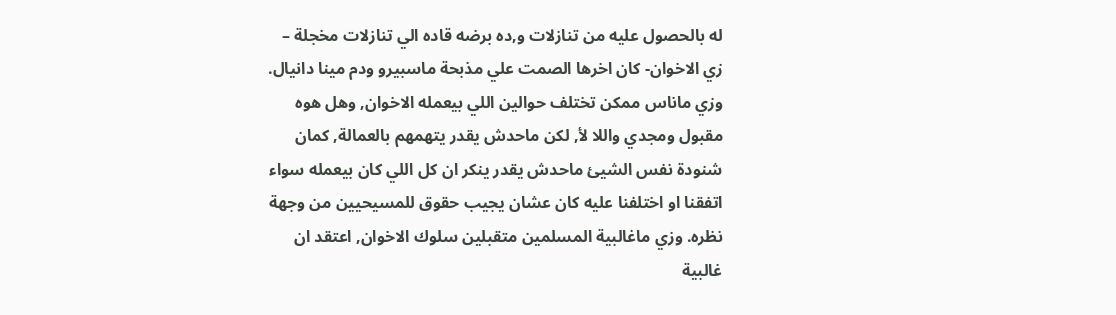له بالحصول عليه من تنازلات و,ده برضه قاده الي تنازلات مخجلة – زي الاخوان- كان اخرها الصمت علي مذبحة ماسبيرو ودم مينا دانيال. وزي ماناس ممكن تختلف حوالين اللي بيعمله الاخوان, وهل هوه مقبول ومجدي واللا لأ, لكن ماحدش يقدر يتهمهم بالعمالة, كمان شنودة نفس الشيئ ماحدش يقدر ينكر ان كل اللي كان بيعمله سواء اتفقنا او اختلفنا عليه كان عشان يجيب حقوق للمسيحيين من وجهة نظره. وزي ماغالبية المسلمين متقبلين سلوك الاخوان, اعتقد ان غالبية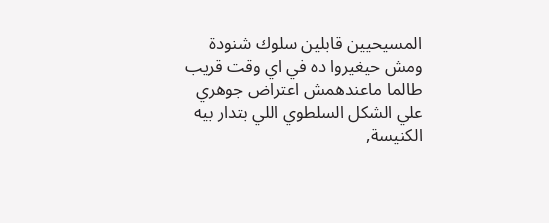المسيحيين قابلين سلوك شنودة ومش حيغيروا ده في اي وقت قريب طالما ماعندهمش اعتراض جوهري علي الشكل السلطوي اللي بتدار بيه الكنيسة,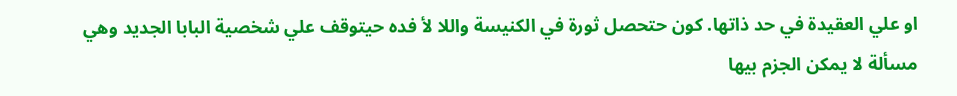او علي العقيدة في حد ذاتها. كون حتحصل ثورة في الكنيسة واللا لأ فده حيتوقف علي شخصية البابا الجديد وهي مسألة لا يمكن الجزم بيها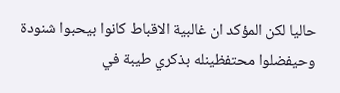حاليا لكن المؤكد ان غالبية الاقباط كانوا بيحبوا شنودة وحيفضلوا محتفظينله بذكري طيبة في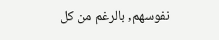نفوسهم, بالرغم من كل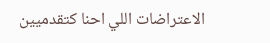الاعتراضات اللي احنا كتقدميين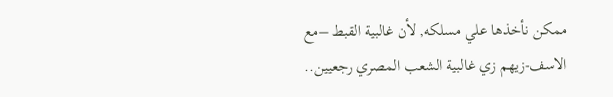ممكن نأخذها علي مسلكه, لأن غالبية القبط –مع الاسف-زيهم زي غالبية الشعب المصري رجعيين..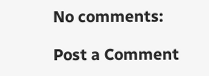No comments:

Post a Comment